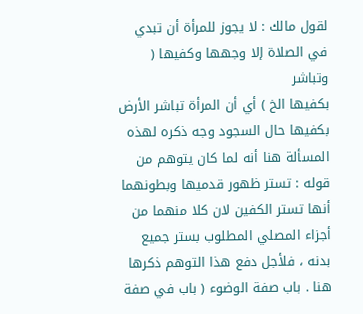لقول مالك : لا يجوز للمرأة أن تبدي في الصلاة إلا وجهها وكفيها ( وتباشر
بكفيها الخ ) أي أن المرأة تباشر الأرض بكفيها حال السجود وجه ذكره لهذه
المسألة هنا أنه لما كان يتوهم من قوله : تستر ظهور قدميها وبطونهما
أنها تستر الكفين لان كلا منهما من أجزاء المصلي المطلوب بستر جميع
بدنه ، فلأجل دفع هذا التوهم ذكرها هنا . باب صفة الوضوء ( باب في صفة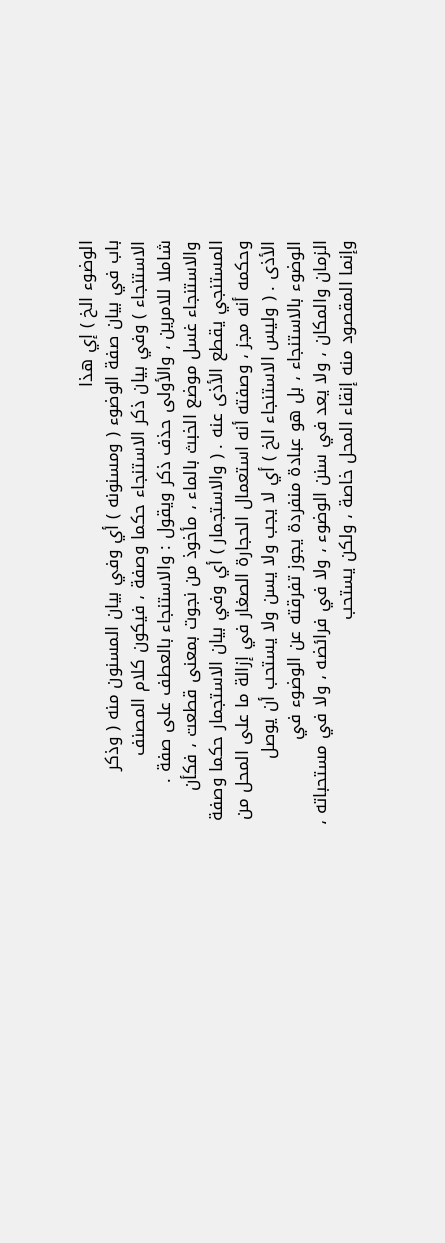الوضوء الخ ) إي هذا
باب في بيان صفة الوضوء ( ومسنونه ) أي وفي بيان المسنون منه ( وذكر
الاستنجاء ) وفي بيان ذكر الاستنجاء حكما وصفة ، فيكون كلام المصنف
شاملا للامرين ، والأولى حذف ذكر ويقول : والاستنجاء بالعطف على صفة .
والاستنجاء غسل موضع الخبث بالماء ، مأخوذ من نجوت بمعنى قطعت ، فكأن
المستنجي يقطع الأذى عنه . ( والاستجمار ) أي وفي بيان الاستجمار حكما وصفة
وحكمه أنه مجز ، وصفته أنه استعمال الحجارة الصغار في إزالة ما على المحل من
الأذى . ( وليس الاستنجاء الخ ) أي لا يجب ولا يسن ولا يستحب أن يوصل
الوضوء بالاستنجاء ، بل هو عبادة منفردة يجوز تفرقته عن الوضوء في
الزمان والمكان ، ولا يعد في سنن الوضوء ، ولا في فرائضه ، ولا في مستحباته ،
وإنما المقصود منه إنقاء المحل خاصة ، ولكن يستحب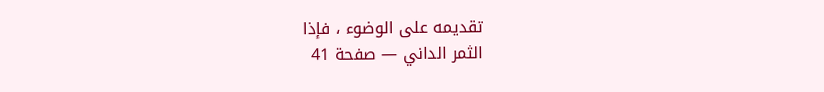تقديمه على الوضوء ، فإذا
الثمر الداني — صفحة 41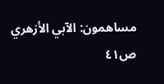مساهمون: الآبي الأزهري
ص٤١